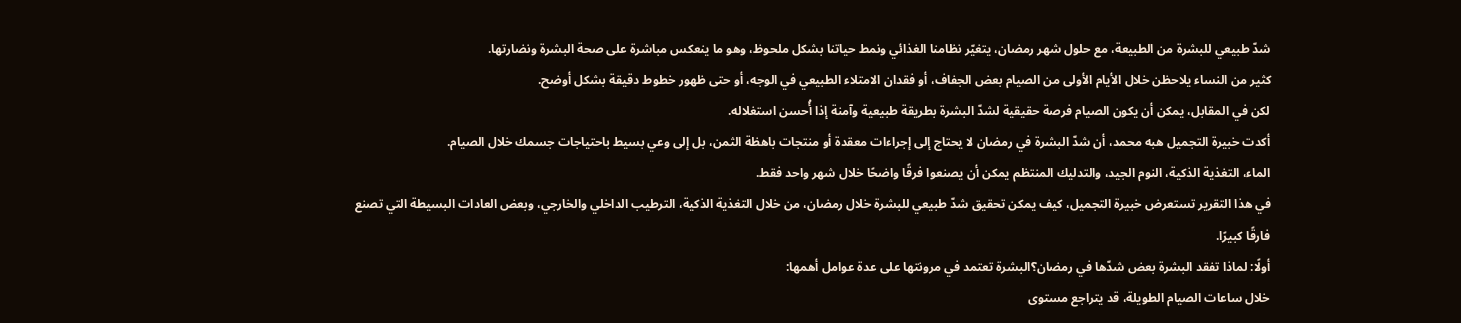شدّ طبيعي للبشرة من الطبيعة، مع حلول شهر رمضان، يتغيّر نظامنا الغذائي ونمط حياتنا بشكل ملحوظ، وهو ما ينعكس مباشرة على صحة البشرة ونضارتها.
كثير من النساء يلاحظن خلال الأيام الأولى من الصيام بعض الجفاف، أو فقدان الامتلاء الطبيعي في الوجه، أو حتى ظهور خطوط دقيقة بشكل أوضح.
لكن في المقابل، يمكن أن يكون الصيام فرصة حقيقية لشدّ البشرة بطريقة طبيعية وآمنة إذا أُحسن استغلاله.
أكدت خبيرة التجميل هبه محمد، أن شدّ البشرة في رمضان لا يحتاج إلى إجراءات معقدة أو منتجات باهظة الثمن، بل إلى وعي بسيط باحتياجات جسمك خلال الصيام.
الماء، التغذية الذكية، النوم الجيد، والتدليك المنتظم يمكن أن يصنعوا فرقًا واضحًا خلال شهر واحد فقط.
في هذا التقرير تستعرض خبيرة التجميل، كيف يمكن تحقيق شدّ طبيعي للبشرة خلال رمضان، من خلال التغذية الذكية، الترطيب الداخلي والخارجي، وبعض العادات البسيطة التي تصنع فارقًا كبيرًا.
أولًا: لماذا تفقد البشرة بعض شدّها في رمضان؟البشرة تعتمد في مرونتها على عدة عوامل أهمها:
خلال ساعات الصيام الطويلة، قد يتراجع مستوى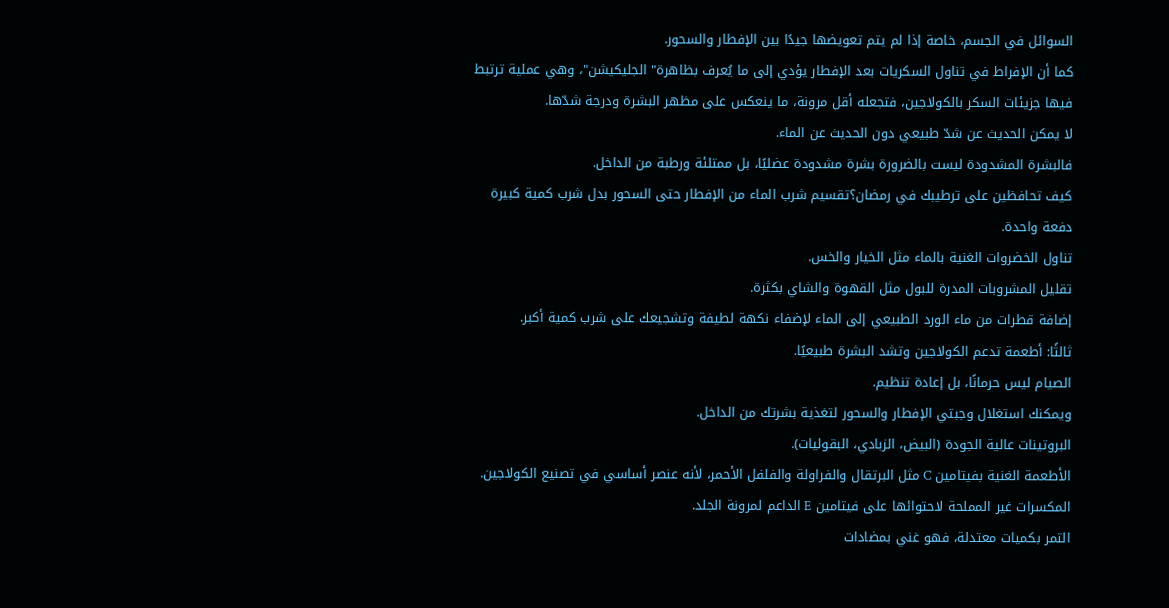السوائل في الجسم، خاصة إذا لم يتم تعويضها جيدًا بين الإفطار والسحور.
كما أن الإفراط في تناول السكريات بعد الإفطار يؤدي إلى ما يُعرف بظاهرة" الجليكيشن"، وهي عملية ترتبط فيها جزيئات السكر بالكولاجين، فتجعله أقل مرونة، ما ينعكس على مظهر البشرة ودرجة شدّها.
لا يمكن الحديث عن شدّ طبيعي دون الحديث عن الماء.
فالبشرة المشدودة ليست بالضرورة بشرة مشدودة عضليًا، بل ممتلئة ورطبة من الداخل.
كيف تحافظين على ترطيبك في رمضان؟تقسيم شرب الماء من الإفطار حتى السحور بدل شرب كمية كبيرة دفعة واحدة.
تناول الخضروات الغنية بالماء مثل الخيار والخس.
تقليل المشروبات المدرة للبول مثل القهوة والشاي بكثرة.
إضافة قطرات من ماء الورد الطبيعي إلى الماء لإضفاء نكهة لطيفة وتشجيعك على شرب كمية أكبر.
ثالثًا: أطعمة تدعم الكولاجين وتشد البشرة طبيعيًا.
الصيام ليس حرمانًا، بل إعادة تنظيم.
ويمكنك استغلال وجبتي الإفطار والسحور لتغذية بشرتك من الداخل.
البروتينات عالية الجودة (البيض، الزبادي، البقوليات).
الأطعمة الغنية بفيتامين C مثل البرتقال والفراولة والفلفل الأحمر، لأنه عنصر أساسي في تصنيع الكولاجين.
المكسرات غير المملحة لاحتوائها على فيتامين E الداعم لمرونة الجلد.
التمر بكميات معتدلة، فهو غني بمضادات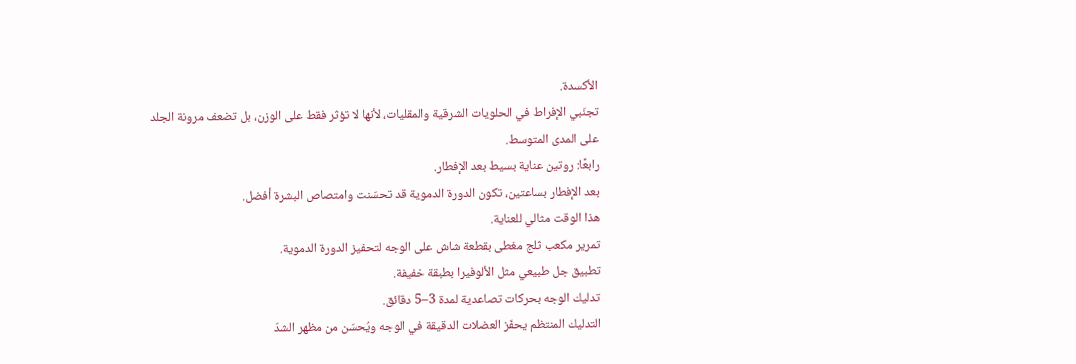الأكسدة.
تجنّبي الإفراط في الحلويات الشرقية والمقليات، لأنها لا تؤثر فقط على الوزن، بل تضعف مرونة الجلد على المدى المتوسط.
رابعًا: روتين عناية بسيط بعد الإفطار.
بعد الإفطار بساعتين، تكون الدورة الدموية قد تحسّنت وامتصاص البشرة أفضل.
هذا الوقت مثالي للعناية.
تمرير مكعب ثلج مغطى بقطعة شاش على الوجه لتحفيز الدورة الدموية.
تطبيق جل طبيعي مثل الألوفيرا بطبقة خفيفة.
تدليك الوجه بحركات تصاعدية لمدة 3–5 دقائق.
التدليك المنتظم يحفّز العضلات الدقيقة في الوجه ويُحسّن من مظهر الشدّ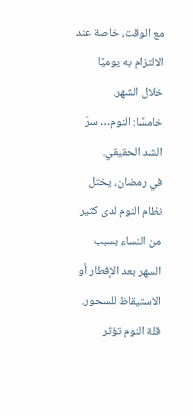مع الوقت، خاصة عند الالتزام به يوميًا خلال الشهر.
خامسًا: النوم… سرّ الشد الحقيقي.
في رمضان، يختل نظام النوم لدى كثير من النساء بسبب السهر بعد الإفطار أو الاستيقاظ للسحور.
قلة النوم تؤثر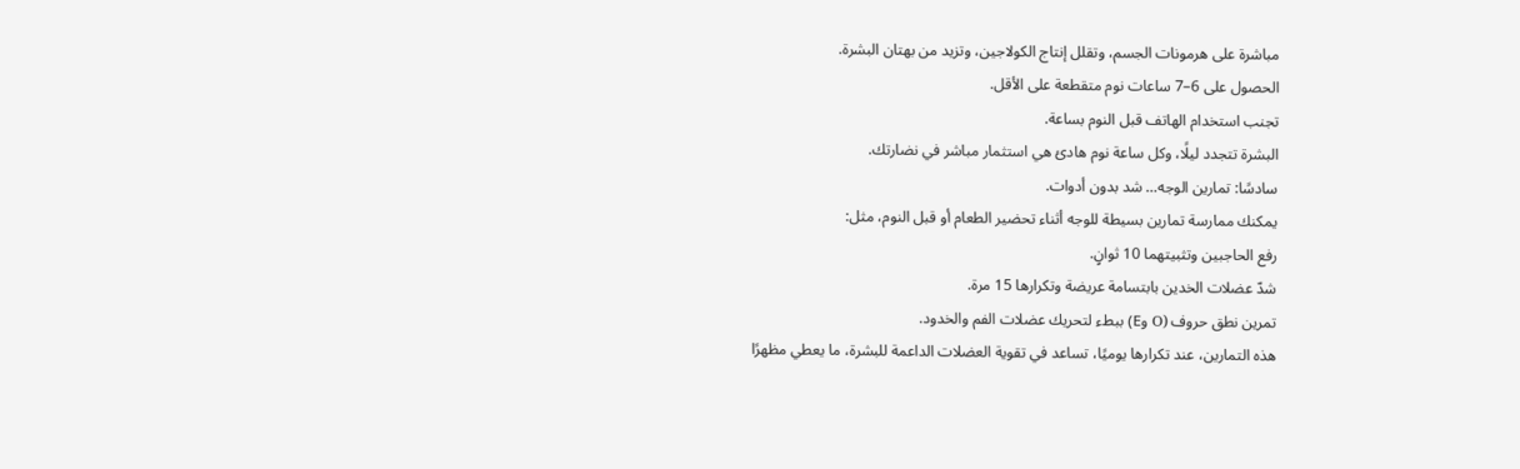مباشرة على هرمونات الجسم، وتقلل إنتاج الكولاجين، وتزيد من بهتان البشرة.
الحصول على 6–7 ساعات نوم متقطعة على الأقل.
تجنب استخدام الهاتف قبل النوم بساعة.
البشرة تتجدد ليلًا، وكل ساعة نوم هادئ هي استثمار مباشر في نضارتك.
سادسًا: تمارين الوجه… شد بدون أدوات.
يمكنك ممارسة تمارين بسيطة للوجه أثناء تحضير الطعام أو قبل النوم، مثل:
رفع الحاجبين وتثبيتهما 10 ثوانٍ.
شدّ عضلات الخدين بابتسامة عريضة وتكرارها 15 مرة.
تمرين نطق حروف (O وE) ببطء لتحريك عضلات الفم والخدود.
هذه التمارين، عند تكرارها يوميًا، تساعد في تقوية العضلات الداعمة للبشرة، ما يعطي مظهرًا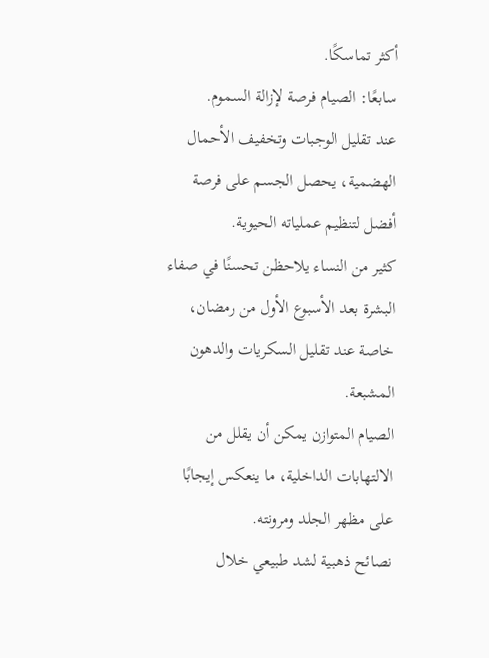أكثر تماسكًا.
سابعًا: الصيام فرصة لإزالة السموم.
عند تقليل الوجبات وتخفيف الأحمال الهضمية، يحصل الجسم على فرصة أفضل لتنظيم عملياته الحيوية.
كثير من النساء يلاحظن تحسنًا في صفاء البشرة بعد الأسبوع الأول من رمضان، خاصة عند تقليل السكريات والدهون المشبعة.
الصيام المتوازن يمكن أن يقلل من الالتهابات الداخلية، ما ينعكس إيجابًا على مظهر الجلد ومرونته.
نصائح ذهبية لشد طبيعي خلال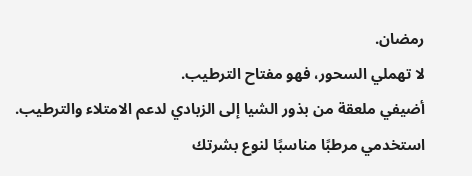رمضان.
لا تهملي السحور، فهو مفتاح الترطيب.
أضيفي ملعقة من بذور الشيا إلى الزبادي لدعم الامتلاء والترطيب.
استخدمي مرطبًا مناسبًا لنوع بشرتك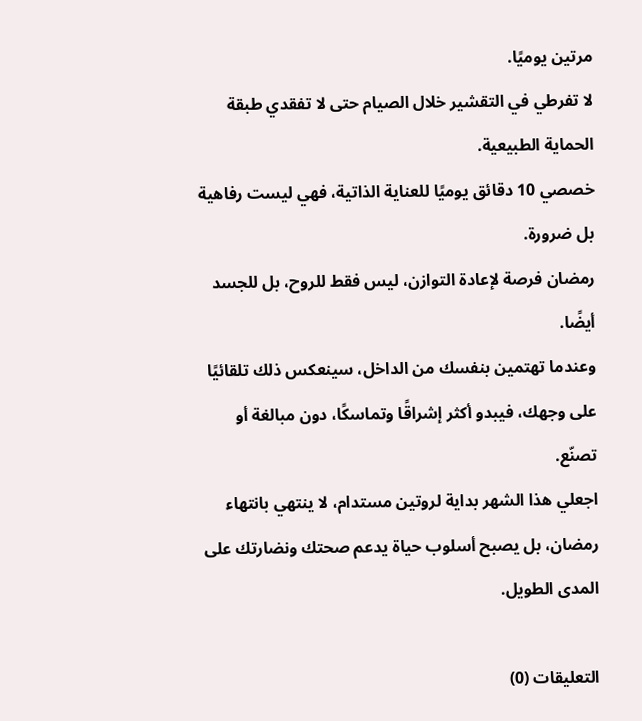مرتين يوميًا.
لا تفرطي في التقشير خلال الصيام حتى لا تفقدي طبقة الحماية الطبيعية.
خصصي 10 دقائق يوميًا للعناية الذاتية، فهي ليست رفاهية بل ضرورة.
رمضان فرصة لإعادة التوازن، ليس فقط للروح، بل للجسد أيضًا.
وعندما تهتمين بنفسك من الداخل، سينعكس ذلك تلقائيًا على وجهك، فيبدو أكثر إشراقًا وتماسكًا، دون مبالغة أو تصنّع.
اجعلي هذا الشهر بداية لروتين مستدام، لا ينتهي بانتهاء رمضان، بل يصبح أسلوب حياة يدعم صحتك ونضارتك على المدى الطويل.

التعليقات (0)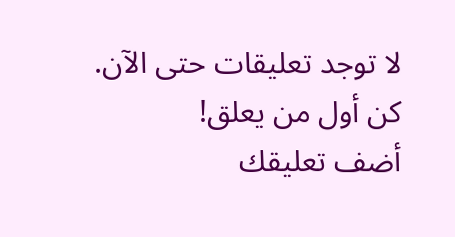لا توجد تعليقات حتى الآن. كن أول من يعلق!
أضف تعليقك